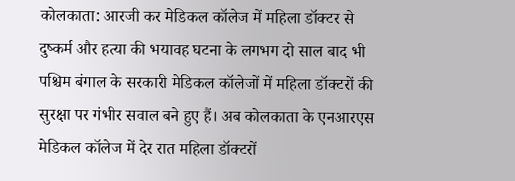कोलकाता: आरजी कर मेडिकल कॉलेज में महिला डॉक्टर से दुष्कर्म और हत्या की भयावह घटना के लगभग दो साल बाद भी पश्चिम बंगाल के सरकारी मेडिकल कॉलेजों में महिला डॉक्टरों की सुरक्षा पर गंभीर सवाल बने हुए हैं। अब कोलकाता के एनआरएस मेडिकल कॉलेज में देर रात महिला डॉक्टरों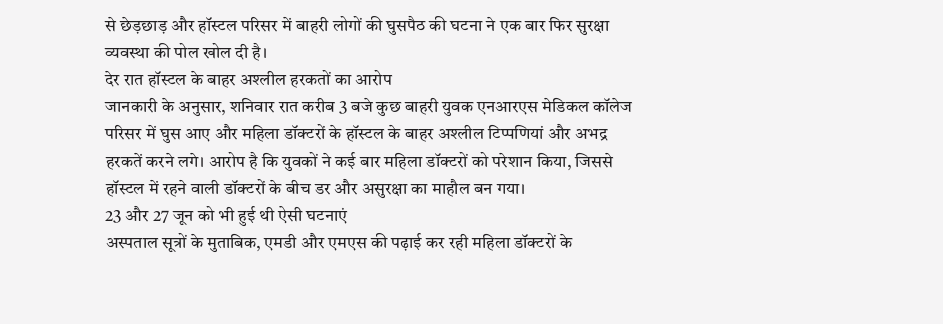से छेड़छाड़ और हॉस्टल परिसर में बाहरी लोगों की घुसपैठ की घटना ने एक बार फिर सुरक्षा व्यवस्था की पोल खोल दी है।
देर रात हॉस्टल के बाहर अश्लील हरकतों का आरोप
जानकारी के अनुसार, शनिवार रात करीब 3 बजे कुछ बाहरी युवक एनआरएस मेडिकल कॉलेज परिसर में घुस आए और महिला डॉक्टरों के हॉस्टल के बाहर अश्लील टिप्पणियां और अभद्र हरकतें करने लगे। आरोप है कि युवकों ने कई बार महिला डॉक्टरों को परेशान किया, जिससे हॉस्टल में रहने वाली डॉक्टरों के बीच डर और असुरक्षा का माहौल बन गया।
23 और 27 जून को भी हुई थी ऐसी घटनाएं
अस्पताल सूत्रों के मुताबिक, एमडी और एमएस की पढ़ाई कर रही महिला डॉक्टरों के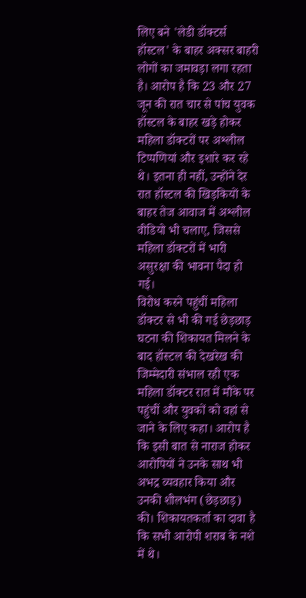लिए बने 'लेडी डॉक्टर्स हॉस्टल' के बाहर अक्सर बाहरी लोगों का जमावड़ा लगा रहता है। आरोप है कि 23 और 27 जून की रात चार से पांच युवक हॉस्टल के बाहर खड़े होकर महिला डॉक्टरों पर अश्लील टिप्पणियां और इशारे कर रहे थे। इतना ही नहीं, उन्होंने देर रात हॉस्टल की खिड़कियों के बाहर तेज आवाज में अश्लील वीडियो भी चलाए, जिससे महिला डॉक्टरों में भारी असुरक्षा की भावना पैदा हो गई।
विरोध करने पहुंचीं महिला डॉक्टर से भी की गई छेड़छाड़
घटना की शिकायत मिलने के बाद हॉस्टल की देखरेख की जिम्मेदारी संभाल रही एक महिला डॉक्टर रात में मौके पर पहुंचीं और युवकों को वहां से जाने के लिए कहा। आरोप है कि इसी बात से नाराज होकर आरोपियों ने उनके साथ भी अभद्र व्यवहार किया और उनकी शीलभंग (छेड़छाड़) की। शिकायतकर्ता का दावा है कि सभी आरोपी शराब के नशे में थे।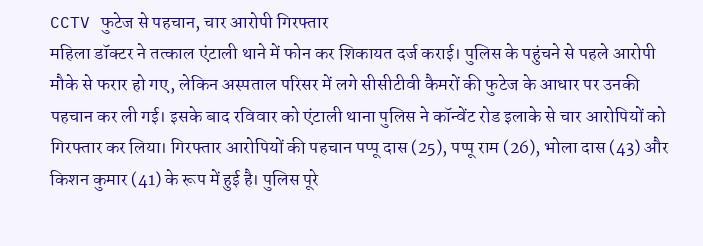CCTV फुटेज से पहचान, चार आरोपी गिरफ्तार
महिला डॉक्टर ने तत्काल एंटाली थाने में फोन कर शिकायत दर्ज कराई। पुलिस के पहुंचने से पहले आरोपी मौके से फरार हो गए, लेकिन अस्पताल परिसर में लगे सीसीटीवी कैमरों की फुटेज के आधार पर उनकी पहचान कर ली गई। इसके बाद रविवार को एंटाली थाना पुलिस ने कॉन्वेंट रोड इलाके से चार आरोपियों को गिरफ्तार कर लिया। गिरफ्तार आरोपियों की पहचान पप्पू दास (25), पप्पू राम (26), भोला दास (43) और किशन कुमार (41) के रूप में हुई है। पुलिस पूरे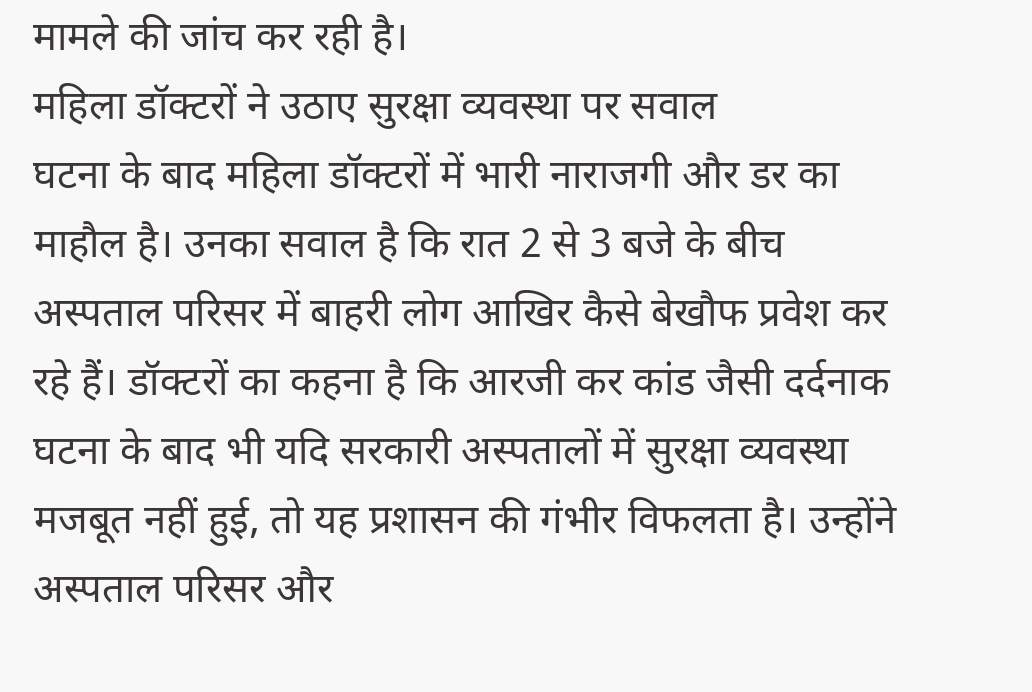मामले की जांच कर रही है।
महिला डॉक्टरों ने उठाए सुरक्षा व्यवस्था पर सवाल
घटना के बाद महिला डॉक्टरों में भारी नाराजगी और डर का माहौल है। उनका सवाल है कि रात 2 से 3 बजे के बीच अस्पताल परिसर में बाहरी लोग आखिर कैसे बेखौफ प्रवेश कर रहे हैं। डॉक्टरों का कहना है कि आरजी कर कांड जैसी दर्दनाक घटना के बाद भी यदि सरकारी अस्पतालों में सुरक्षा व्यवस्था मजबूत नहीं हुई, तो यह प्रशासन की गंभीर विफलता है। उन्होंने अस्पताल परिसर और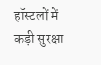हॉस्टलों में कड़ी सुरक्षा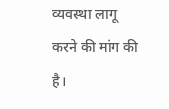व्यवस्था लागू करने की मांग की है।